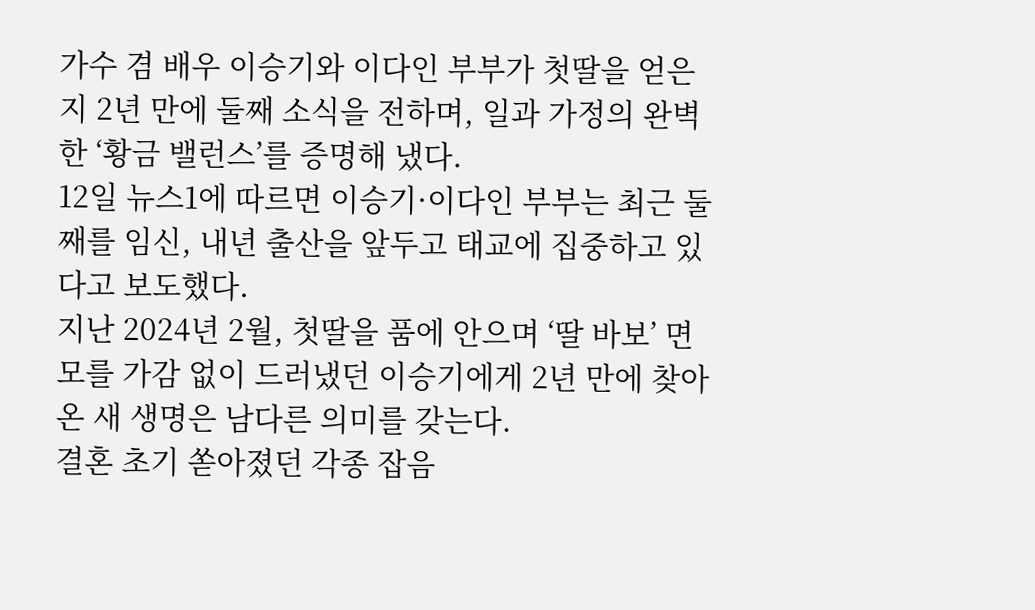가수 겸 배우 이승기와 이다인 부부가 첫딸을 얻은 지 2년 만에 둘째 소식을 전하며, 일과 가정의 완벽한 ‘황금 밸런스’를 증명해 냈다.
12일 뉴스1에 따르면 이승기·이다인 부부는 최근 둘째를 임신, 내년 출산을 앞두고 태교에 집중하고 있다고 보도했다.
지난 2024년 2월, 첫딸을 품에 안으며 ‘딸 바보’ 면모를 가감 없이 드러냈던 이승기에게 2년 만에 찾아온 새 생명은 남다른 의미를 갖는다.
결혼 초기 쏟아졌던 각종 잡음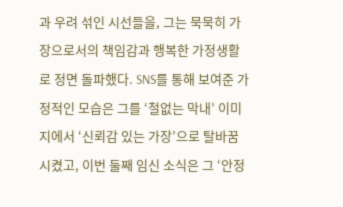과 우려 섞인 시선들을, 그는 묵묵히 가장으로서의 책임감과 행복한 가정생활로 정면 돌파했다. SNS를 통해 보여준 가정적인 모습은 그를 ‘철없는 막내’ 이미지에서 ‘신뢰감 있는 가장’으로 탈바꿈시켰고, 이번 둘째 임신 소식은 그 ‘안정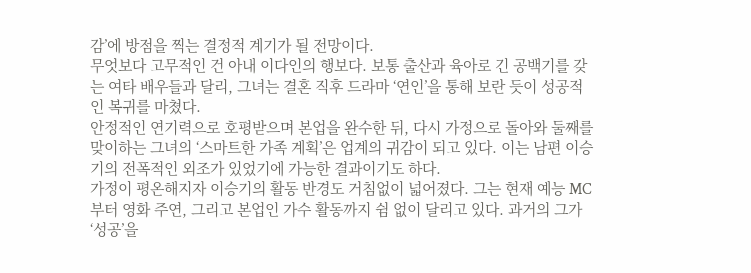감’에 방점을 찍는 결정적 계기가 될 전망이다.
무엇보다 고무적인 건 아내 이다인의 행보다. 보통 출산과 육아로 긴 공백기를 갖는 여타 배우들과 달리, 그녀는 결혼 직후 드라마 ‘연인’을 통해 보란 듯이 성공적인 복귀를 마쳤다.
안정적인 연기력으로 호평받으며 본업을 완수한 뒤, 다시 가정으로 돌아와 둘째를 맞이하는 그녀의 ‘스마트한 가족 계획’은 업계의 귀감이 되고 있다. 이는 남편 이승기의 전폭적인 외조가 있었기에 가능한 결과이기도 하다.
가정이 평온해지자 이승기의 활동 반경도 거침없이 넓어졌다. 그는 현재 예능 MC부터 영화 주연, 그리고 본업인 가수 활동까지 쉼 없이 달리고 있다. 과거의 그가 ‘성공’을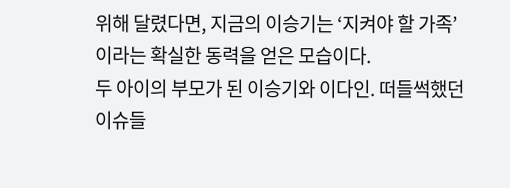위해 달렸다면, 지금의 이승기는 ‘지켜야 할 가족’이라는 확실한 동력을 얻은 모습이다.
두 아이의 부모가 된 이승기와 이다인. 떠들썩했던 이슈들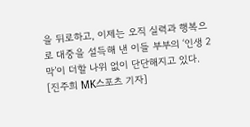을 뒤로하고, 이제는 오직 실력과 행복으로 대중을 설득해 낸 이들 부부의 ‘인생 2막’이 더할 나위 없이 단단해지고 있다.
[진주희 MK스포츠 기자]